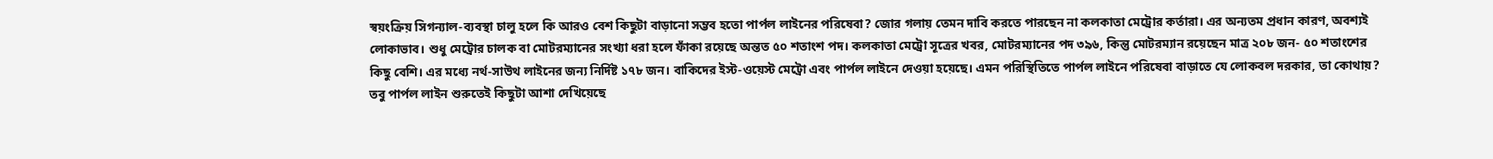স্বয়ংক্রিয় সিগন্যাল-ব্যবস্থা চালু হলে কি আরও বেশ কিছুটা বাড়ানো সম্ভব হতো পার্পল লাইনের পরিষেবা? জোর গলায় তেমন দাবি করতে পারছেন না কলকাতা মেট্রোর কর্তারা। এর অন্যতম প্রধান কারণ, অবশ্যই লোকাভাব। শুধু মেট্রোর চালক বা মোটরম্যানের সংখ্যা ধরা হলে ফাঁকা রয়েছে অন্তত ৫০ শতাংশ পদ। কলকাতা মেট্রো সূত্রের খবর, মোটরম্যানের পদ ৩৯৬, কিন্তু মোটরম্যান রয়েছেন মাত্র ২০৮ জন- ৫০ শতাংশের কিছু বেশি। এর মধ্যে নর্থ-সাউথ লাইনের জন্য নির্দিষ্ট ১৭৮ জন। বাকিদের ইস্ট-ওয়েস্ট মেট্রো এবং পার্পল লাইনে দেওয়া হয়েছে। এমন পরিস্থিতিতে পার্পল লাইনে পরিষেবা বাড়াতে যে লোকবল দরকার, তা কোথায়?
তবু পার্পল লাইন শুরুতেই কিছুটা আশা দেখিয়েছে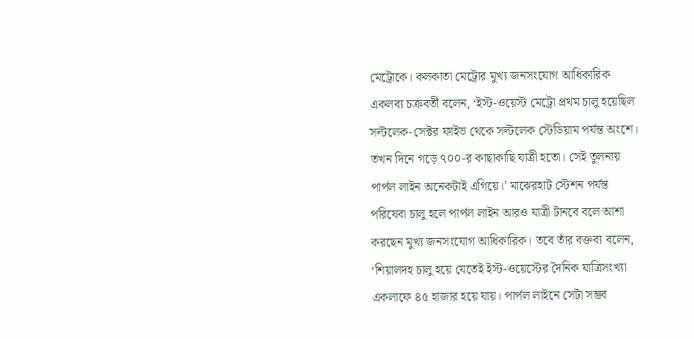মেট্রোকে। কলকাতা মেট্রোর মুখ্য জনসংযোগ আধিকারিক একলব্য চক্রবর্তী বলেন, ‘ইস্ট-ওয়েস্ট মেট্রো প্রথম চালু হয়েছিল সল্টলেক-সেক্টর ফাইভ থেকে সল্টলেক স্টেডিয়াম পর্যন্ত অংশে। তখন দিনে গড়ে ৭০০-র কাছাকাছি যাত্রী হতো। সেই তুলনায় পার্পল লাইন অনেকটাই এগিয়ে।’ মাঝেরহাট স্টেশন পর্যন্ত পরিষেবা চালু হলে পার্পল লাইন আরও যাত্রী টানবে বলে আশা করছেন মুখ্য জনসংযোগ আধিকারিক। তবে তাঁর বক্তব্য বলেন, ‘শিয়ালদহ চালু হয়ে যেতেই ইস্ট-ওয়েস্টের দৈনিক যাত্রিসংখ্যা একলাফে ৪৫ হাজার হয়ে যায়। পার্পল লাইনে সেটা সম্ভব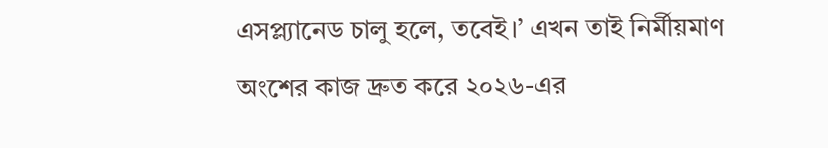এসপ্ল্যানেড চালু হলে, তবেই।’ এখন তাই নির্মীয়মাণ অংশের কাজ দ্রুত করে ২০২৬-এর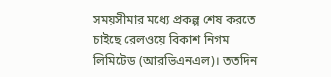সময়সীমার মধ্যে প্রকল্প শেষ করতে চাইছে রেলওয়ে বিকাশ নিগম লিমিটেড (আরভিএনএল)। ততদিন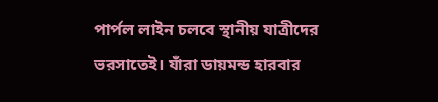পার্পল লাইন চলবে স্থানীয় যাত্রীদের ভরসাতেই। যাঁরা ডায়মন্ড হারবার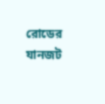রোডের যানজট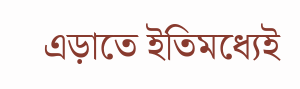এড়াতে ইতিমধ্যেই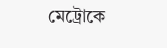মেট্রোকে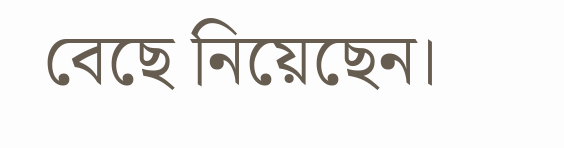বেছে নিয়েছেন।